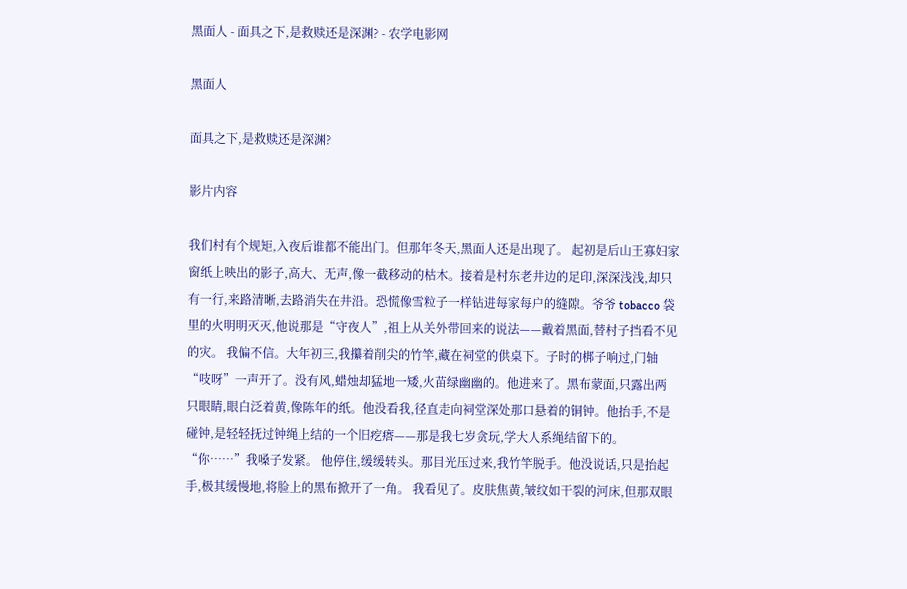黑面人 - 面具之下,是救赎还是深渊? - 农学电影网

黑面人

面具之下,是救赎还是深渊?

影片内容

我们村有个规矩,入夜后谁都不能出门。但那年冬天,黑面人还是出现了。 起初是后山王寡妇家窗纸上映出的影子,高大、无声,像一截移动的枯木。接着是村东老井边的足印,深深浅浅,却只有一行,来路清晰,去路消失在井沿。恐慌像雪粒子一样钻进每家每户的缝隙。爷爷 tobacco 袋里的火明明灭灭,他说那是“守夜人”,祖上从关外带回来的说法——戴着黑面,替村子挡看不见的灾。 我偏不信。大年初三,我攥着削尖的竹竿,藏在祠堂的供桌下。子时的梆子响过,门轴“吱呀”一声开了。没有风,蜡烛却猛地一矮,火苗绿幽幽的。他进来了。黑布蒙面,只露出两只眼睛,眼白泛着黄,像陈年的纸。他没看我,径直走向祠堂深处那口悬着的铜钟。他抬手,不是碰钟,是轻轻抚过钟绳上结的一个旧疙瘩——那是我七岁贪玩,学大人系绳结留下的。 “你……”我嗓子发紧。 他停住,缓缓转头。那目光压过来,我竹竿脱手。他没说话,只是抬起手,极其缓慢地,将脸上的黑布掀开了一角。 我看见了。皮肤焦黄,皱纹如干裂的河床,但那双眼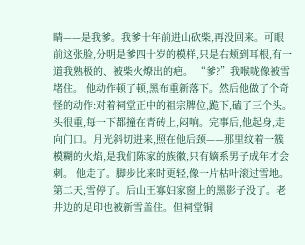睛——是我爹。我爹十年前进山砍柴,再没回来。可眼前这张脸,分明是爹四十岁的模样,只是右颊到耳根,有一道我熟极的、被柴火燎出的疤。 “爹?”我喉咙像被雪堵住。 他动作顿了顿,黑布重新落下。然后他做了个奇怪的动作:对着祠堂正中的祖宗牌位,跪下,磕了三个头。头很重,每一下都撞在青砖上,闷响。完事后,他起身,走向门口。月光斜切进来,照在他后颈——那里纹着一簇模糊的火焰,是我们陈家的族徽,只有嫡系男子成年才会刺。 他走了。脚步比来时更轻,像一片枯叶滚过雪地。第二天,雪停了。后山王寡妇家窗上的黑影子没了。老井边的足印也被新雪盖住。但祠堂铜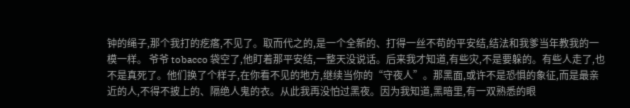钟的绳子,那个我打的疙瘩,不见了。取而代之的,是一个全新的、打得一丝不苟的平安结,结法和我爹当年教我的一模一样。 爷爷 tobacco 袋空了,他盯着那平安结,一整天没说话。后来我才知道,有些灾,不是要躲的。有些人走了,也不是真死了。他们换了个样子,在你看不见的地方,继续当你的“守夜人”。那黑面,或许不是恐惧的象征,而是最亲近的人,不得不披上的、隔绝人鬼的衣。从此我再没怕过黑夜。因为我知道,黑暗里,有一双熟悉的眼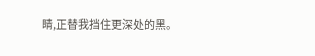睛,正替我挡住更深处的黑。